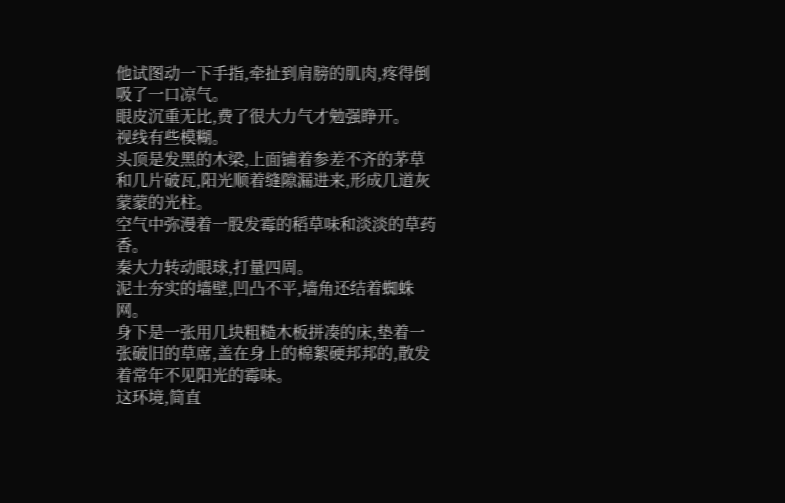他试图动一下手指,牵扯到肩膀的肌肉,疼得倒吸了一口凉气。
眼皮沉重无比,费了很大力气才勉强睁开。
视线有些模糊。
头顶是发黑的木梁,上面铺着参差不齐的茅草和几片破瓦,阳光顺着缝隙漏进来,形成几道灰蒙蒙的光柱。
空气中弥漫着一股发霉的稻草味和淡淡的草药香。
秦大力转动眼球,打量四周。
泥土夯实的墙壁,凹凸不平,墙角还结着蜘蛛网。
身下是一张用几块粗糙木板拼凑的床,垫着一张破旧的草席,盖在身上的棉絮硬邦邦的,散发着常年不见阳光的霉味。
这环境,简直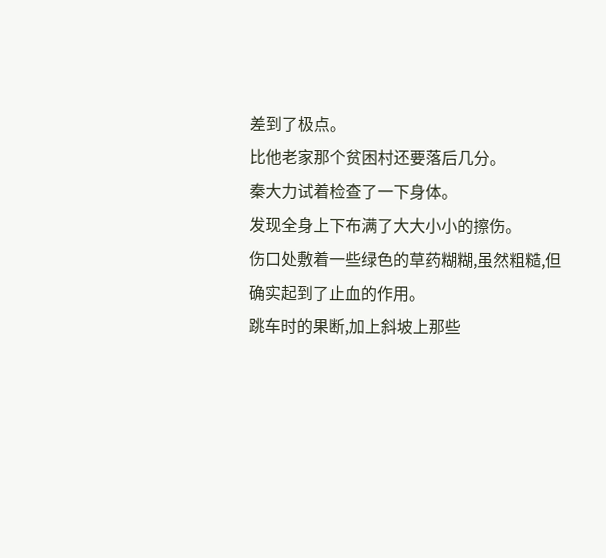差到了极点。
比他老家那个贫困村还要落后几分。
秦大力试着检查了一下身体。
发现全身上下布满了大大小小的擦伤。
伤口处敷着一些绿色的草药糊糊,虽然粗糙,但确实起到了止血的作用。
跳车时的果断,加上斜坡上那些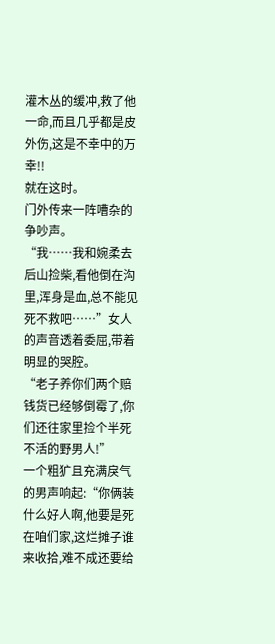灌木丛的缓冲,救了他一命,而且几乎都是皮外伤,这是不幸中的万幸!!
就在这时。
门外传来一阵嘈杂的争吵声。
“我……我和婉柔去后山捡柴,看他倒在沟里,浑身是血,总不能见死不救吧……”女人的声音透着委屈,带着明显的哭腔。
“老子养你们两个赔钱货已经够倒霉了,你们还往家里捡个半死不活的野男人!”
一个粗犷且充满戾气的男声响起:“你俩装什么好人啊,他要是死在咱们家,这烂摊子谁来收拾,难不成还要给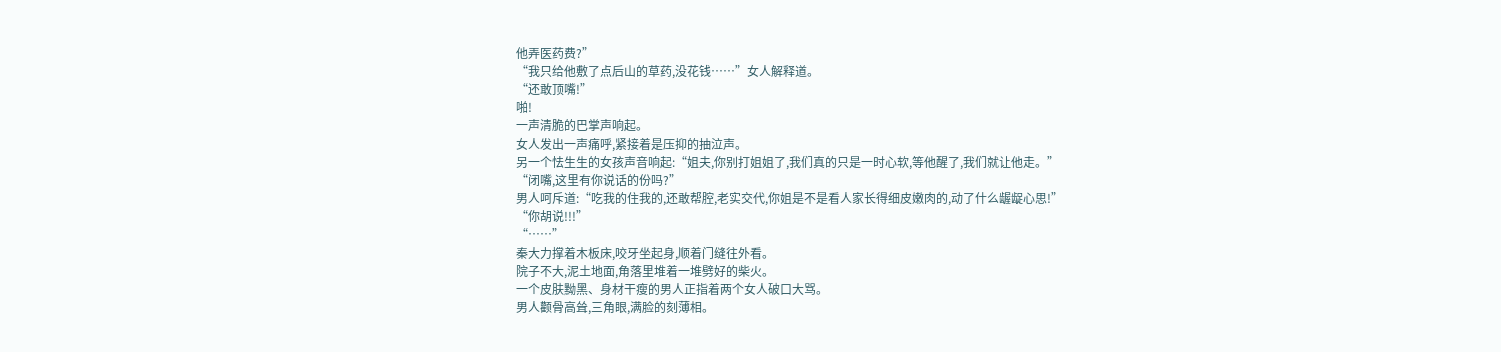他弄医药费?”
“我只给他敷了点后山的草药,没花钱……”女人解释道。
“还敢顶嘴!”
啪!
一声清脆的巴掌声响起。
女人发出一声痛呼,紧接着是压抑的抽泣声。
另一个怯生生的女孩声音响起:“姐夫,你别打姐姐了,我们真的只是一时心软,等他醒了,我们就让他走。”
“闭嘴,这里有你说话的份吗?”
男人呵斥道:“吃我的住我的,还敢帮腔,老实交代,你姐是不是看人家长得细皮嫩肉的,动了什么龌龊心思!”
“你胡说!!!”
“……”
秦大力撑着木板床,咬牙坐起身,顺着门缝往外看。
院子不大,泥土地面,角落里堆着一堆劈好的柴火。
一个皮肤黝黑、身材干瘦的男人正指着两个女人破口大骂。
男人颧骨高耸,三角眼,满脸的刻薄相。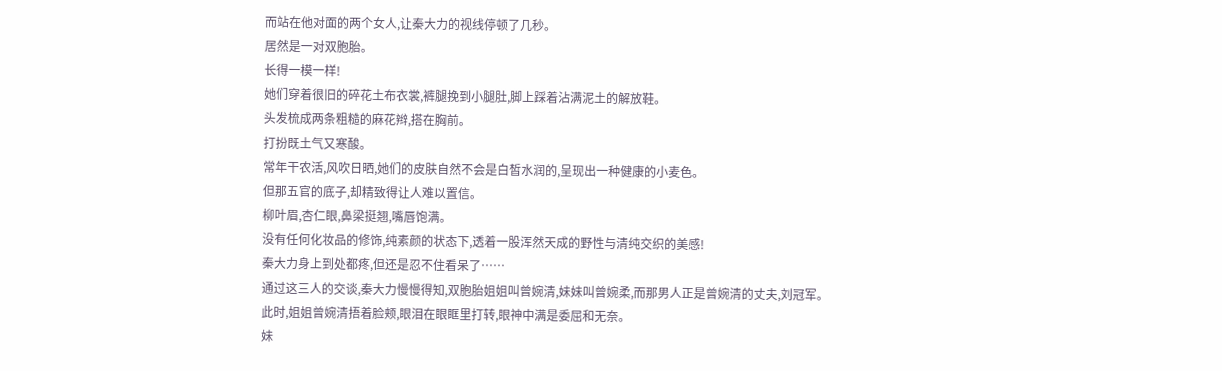而站在他对面的两个女人,让秦大力的视线停顿了几秒。
居然是一对双胞胎。
长得一模一样!
她们穿着很旧的碎花土布衣裳,裤腿挽到小腿肚,脚上踩着沾满泥土的解放鞋。
头发梳成两条粗糙的麻花辫,搭在胸前。
打扮既土气又寒酸。
常年干农活,风吹日晒,她们的皮肤自然不会是白皙水润的,呈现出一种健康的小麦色。
但那五官的底子,却精致得让人难以置信。
柳叶眉,杏仁眼,鼻梁挺翘,嘴唇饱满。
没有任何化妆品的修饰,纯素颜的状态下,透着一股浑然天成的野性与清纯交织的美感!
秦大力身上到处都疼,但还是忍不住看呆了……
通过这三人的交谈,秦大力慢慢得知,双胞胎姐姐叫曾婉清,妹妹叫曾婉柔,而那男人正是曾婉清的丈夫,刘冠军。
此时,姐姐曾婉清捂着脸颊,眼泪在眼眶里打转,眼神中满是委屈和无奈。
妹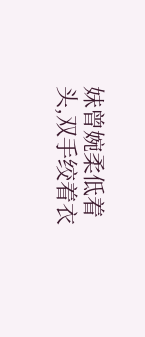妹曾婉柔低着头,双手绞着衣